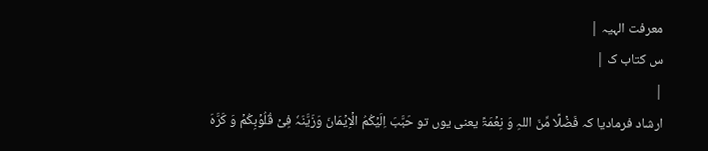معرفت الہیہ |
س کتاب ک |
|
ارشاد فرمادیا کہ فَضۡلًا مِّنَ اللہِ وَ نِعۡمَۃً یعنی یوں تو حَبَّبَ اِلَیۡکُمُ الۡاِیۡمَانَ وَزَیَّنَہٗ فِیۡ قُلُوۡبِکُمۡ وَ کَرَّہَ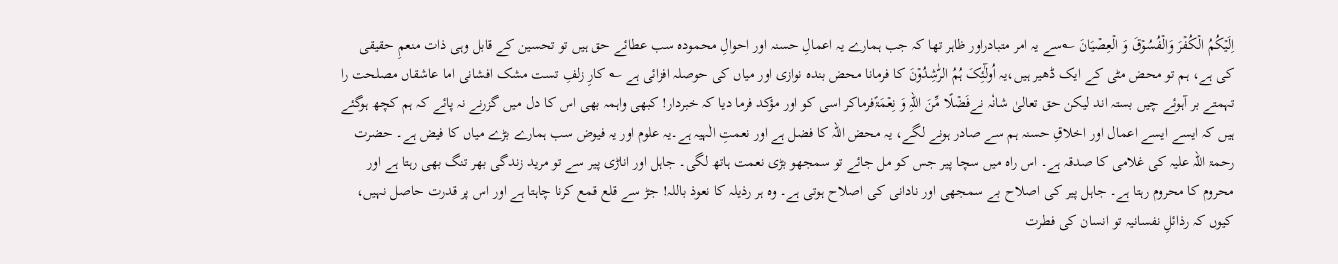اِلَیۡکُمُ الۡکُفۡرَ وَالۡفُسُوۡقَ وَ الۡعِصۡیَانَ ؎سے یہ امر متبادراور ظاہر تھا کہ جب ہمارے یہ اعمالِ حسنہ اور احوالِ محمودہ سب عطائے حق ہیں تو تحسین کے قابل وہی ذات منعمِ حقیقی کی ہے، ہم تو محض مٹی کے ایک ڈھیر ہیں،یہ اُولٰٓئِکَ ہُمُ الرّٰشِدُوۡنَ کا فرمانا محض بندہ نوازی اور میاں کی حوصلہ افزائی ہے ؎ کارِ زلفِ تست مشک افشانی اما عاشقاں مصلحت را تہمتے بر آہوئے چیں بستہ اند لیکن حق تعالیٰ شانٗہ نےفَضۡلًا مِّنَ اللہِ وَ نِعۡمَۃًفرماکر اسی کو اور مؤکد فرما دیا کہ خبردار! کبھی واہمہ بھی اس کا دل میں گزرنے نہ پائے کہ ہم کچھ ہوگئے ہیں کہ ایسے ایسے اعمال اور اخلاقِ حسنہ ہم سے صادر ہونے لگے، یہ محض اللہ کا فضل ہے اور نعمتِ الٰہیہ ہے۔یہ علوم اور یہ فیوض سب ہمارے بڑے میاں کا فیض ہے۔ حضرت رحمۃ اللہ علیہ کی غلامی کا صدقہ ہے۔ اس راہ میں سچا پیر جس کو مل جائے تو سمجھو بڑی نعمت ہاتھ لگی۔ جاہل اور اناڑی پیر سے تو مرید زندگی بھر تنگ بھی رہتا ہے اور محروم کا محروم رہتا ہے۔ جاہل پیر کی اصلاح بے سمجھی اور نادانی کی اصلاح ہوتی ہے۔ وہ ہر رذیلہ کا نعوذ باللہ! جڑ سے قلع قمع کرنا چاہتا ہے اور اس پر قدرت حاصل نہیں، کیوں کہ رذائلِ نفسانیہ تو انسان کی فطرت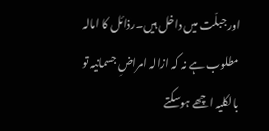اور جبلّت میں داخل ہیں۔رذائل کا امالہ مطلوب ہے نہ کہ ازالہ امراضِ جسمانیہ تو بالکلیہ اچھے ہوسکتے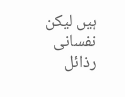ہیں لیکن نفسانی رذائل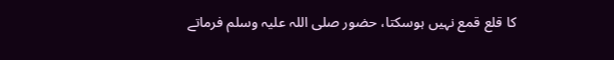کا قلع قمع نہیں ہوسکتا، حضور صلی اللہ علیہ وسلم فرماتے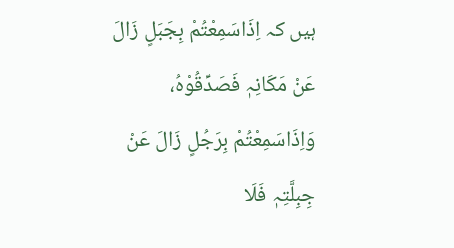ہیں کہ اِذَاسَمِعْتُمْ بِجَبَلٍ زَالَ عَنْ مَکَانِہٖ فَصَدِّقُوْہُ، وَاِذَاسَمِعْتُمْ بِرَجُلٍ زَالَ عَنْ جِبِلَّتِہٖ فَلَا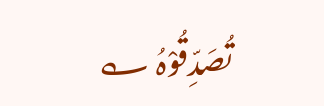تُصَدِّقُوْہُ ؎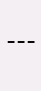---